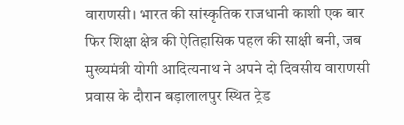वाराणसी। भारत की सांस्कृतिक राजधानी काशी एक बार फिर शिक्षा क्षेत्र की ऐतिहासिक पहल की साक्षी बनी, जब मुख्यमंत्री योगी आदित्यनाथ ने अपने दो दिवसीय वाराणसी प्रवास के दौरान बड़ालालपुर स्थित ट्रेड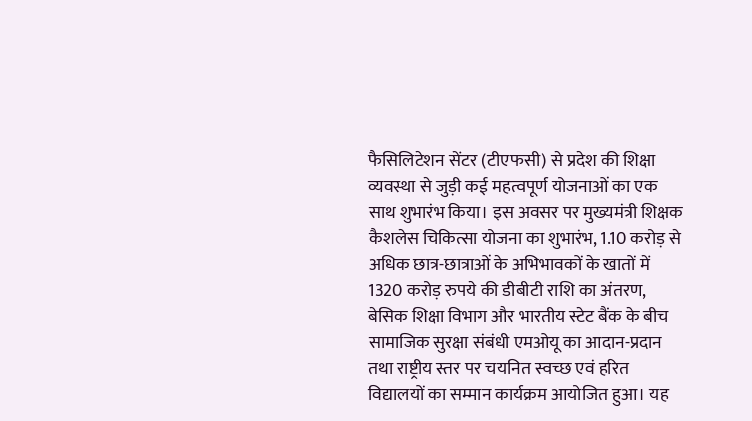फैसिलिटेशन सेंटर (टीएफसी) से प्रदेश की शिक्षा व्यवस्था से जुड़ी कई महत्वपूर्ण योजनाओं का एक साथ शुभारंभ किया। इस अवसर पर मुख्यमंत्री शिक्षक कैशलेस चिकित्सा योजना का शुभारंभ, 1.10 करोड़ से अधिक छात्र-छात्राओं के अभिभावकों के खातों में 1320 करोड़ रुपये की डीबीटी राशि का अंतरण, बेसिक शिक्षा विभाग और भारतीय स्टेट बैंक के बीच सामाजिक सुरक्षा संबंधी एमओयू का आदान-प्रदान तथा राष्ट्रीय स्तर पर चयनित स्वच्छ एवं हरित विद्यालयों का सम्मान कार्यक्रम आयोजित हुआ। यह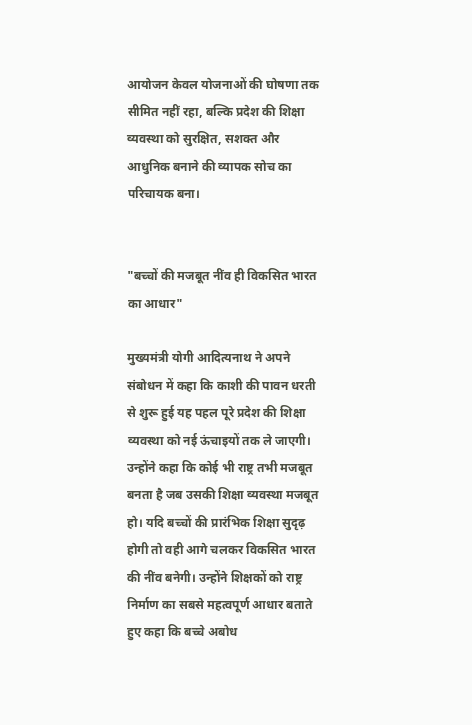आयोजन केवल योजनाओं की घोषणा तक सीमित नहीं रहा, बल्कि प्रदेश की शिक्षा व्यवस्था को सुरक्षित, सशक्त और आधुनिक बनाने की व्यापक सोच का परिचायक बना।


"बच्चों की मजबूत नींव ही विकसित भारत का आधार"

मुख्यमंत्री योगी आदित्यनाथ ने अपने संबोधन में कहा कि काशी की पावन धरती से शुरू हुई यह पहल पूरे प्रदेश की शिक्षा व्यवस्था को नई ऊंचाइयों तक ले जाएगी। उन्होंने कहा कि कोई भी राष्ट्र तभी मजबूत बनता है जब उसकी शिक्षा व्यवस्था मजबूत हो। यदि बच्चों की प्रारंभिक शिक्षा सुदृढ़ होगी तो वही आगे चलकर विकसित भारत की नींव बनेगी। उन्होंने शिक्षकों को राष्ट्र निर्माण का सबसे महत्वपूर्ण आधार बताते हुए कहा कि बच्चे अबोध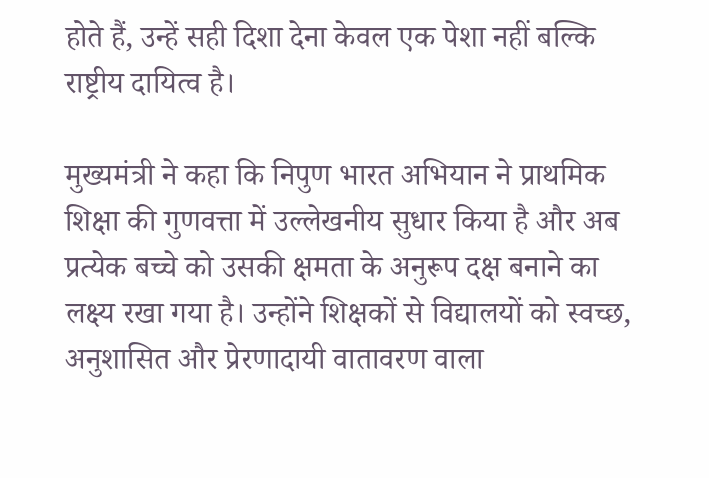होते हैं, उन्हें सही दिशा देना केवल एक पेशा नहीं बल्कि राष्ट्रीय दायित्व है।

मुख्यमंत्री ने कहा कि निपुण भारत अभियान ने प्राथमिक शिक्षा की गुणवत्ता में उल्लेखनीय सुधार किया है और अब प्रत्येक बच्चे को उसकी क्षमता के अनुरूप दक्ष बनाने का लक्ष्य रखा गया है। उन्होंने शिक्षकों से विद्यालयों को स्वच्छ, अनुशासित और प्रेरणादायी वातावरण वाला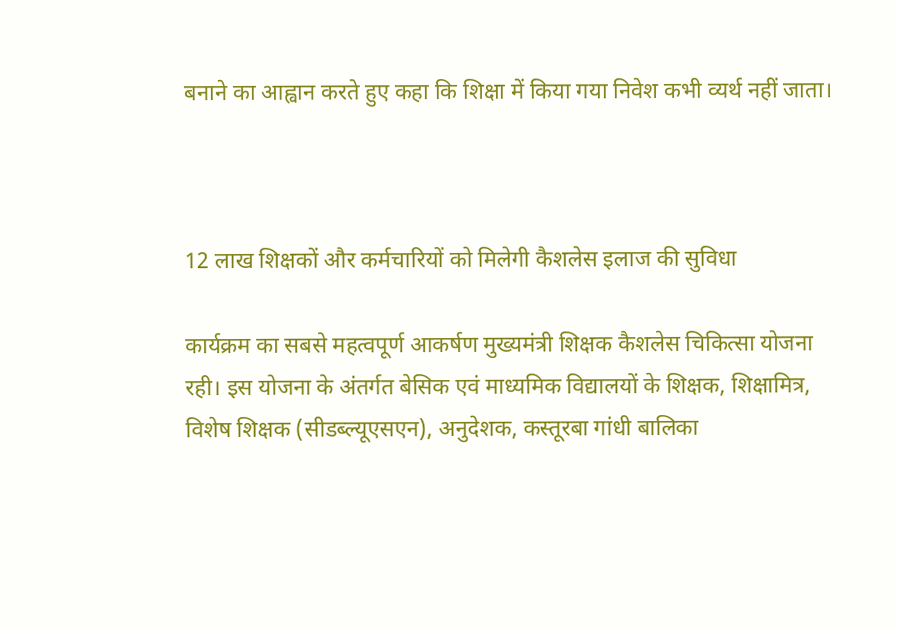बनाने का आह्वान करते हुए कहा कि शिक्षा में किया गया निवेश कभी व्यर्थ नहीं जाता।



12 लाख शिक्षकों और कर्मचारियों को मिलेगी कैशलेस इलाज की सुविधा

कार्यक्रम का सबसे महत्वपूर्ण आकर्षण मुख्यमंत्री शिक्षक कैशलेस चिकित्सा योजना रही। इस योजना के अंतर्गत बेसिक एवं माध्यमिक विद्यालयों के शिक्षक, शिक्षामित्र, विशेष शिक्षक (सीडब्ल्यूएसएन), अनुदेशक, कस्तूरबा गांधी बालिका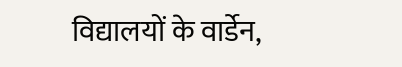विद्यालयों के वार्डेन,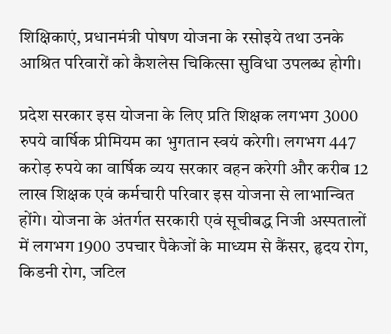शिक्षिकाएं, प्रधानमंत्री पोषण योजना के रसोइये तथा उनके आश्रित परिवारों को कैशलेस चिकित्सा सुविधा उपलब्ध होगी।

प्रदेश सरकार इस योजना के लिए प्रति शिक्षक लगभग 3000 रुपये वार्षिक प्रीमियम का भुगतान स्वयं करेगी। लगभग 447 करोड़ रुपये का वार्षिक व्यय सरकार वहन करेगी और करीब 12 लाख शिक्षक एवं कर्मचारी परिवार इस योजना से लाभान्वित होंगे। योजना के अंतर्गत सरकारी एवं सूचीबद्ध निजी अस्पतालों में लगभग 1900 उपचार पैकेजों के माध्यम से कैंसर, हृदय रोग, किडनी रोग, जटिल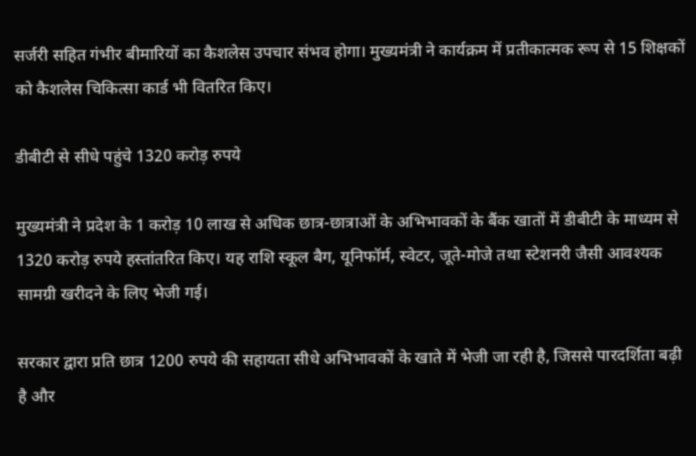सर्जरी सहित गंभीर बीमारियों का कैशलेस उपचार संभव होगा। मुख्यमंत्री ने कार्यक्रम में प्रतीकात्मक रूप से 15 शिक्षकों को कैशलेस चिकित्सा कार्ड भी वितरित किए।

डीबीटी से सीधे पहुंचे 1320 करोड़ रुपये

मुख्यमंत्री ने प्रदेश के 1 करोड़ 10 लाख से अधिक छात्र-छात्राओं के अभिभावकों के बैंक खातों में डीबीटी के माध्यम से 1320 करोड़ रुपये हस्तांतरित किए। यह राशि स्कूल बैग, यूनिफॉर्म, स्वेटर, जूते-मोजे तथा स्टेशनरी जैसी आवश्यक सामग्री खरीदने के लिए भेजी गई।

सरकार द्वारा प्रति छात्र 1200 रुपये की सहायता सीधे अभिभावकों के खाते में भेजी जा रही है, जिससे पारदर्शिता बढ़ी है और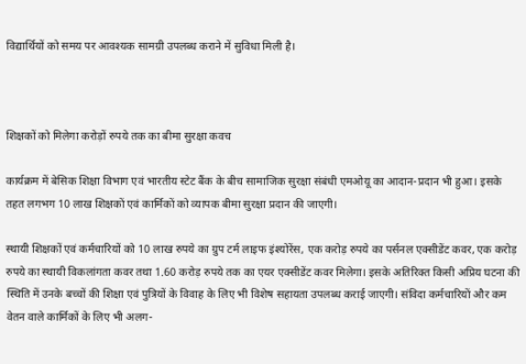विद्यार्थियों को समय पर आवश्यक सामग्री उपलब्ध कराने में सुविधा मिली है।



शिक्षकों को मिलेगा करोड़ों रुपये तक का बीमा सुरक्षा कवच

कार्यक्रम में बेसिक शिक्षा विभाग एवं भारतीय स्टेट बैंक के बीच सामाजिक सुरक्षा संबंधी एमओयू का आदान-प्रदान भी हुआ। इसके तहत लगभग 10 लाख शिक्षकों एवं कार्मिकों को व्यापक बीमा सुरक्षा प्रदान की जाएगी।

स्थायी शिक्षकों एवं कर्मचारियों को 10 लाख रुपये का ग्रुप टर्म लाइफ इंश्योरेंस, एक करोड़ रुपये का पर्सनल एक्सीडेंट कवर, एक करोड़ रुपये का स्थायी विकलांगता कवर तथा 1.60 करोड़ रुपये तक का एयर एक्सीडेंट कवर मिलेगा। इसके अतिरिक्त किसी अप्रिय घटना की स्थिति में उनके बच्चों की शिक्षा एवं पुत्रियों के विवाह के लिए भी विशेष सहायता उपलब्ध कराई जाएगी। संविदा कर्मचारियों और कम वेतन वाले कार्मिकों के लिए भी अलग-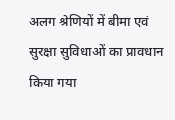अलग श्रेणियों में बीमा एवं सुरक्षा सुविधाओं का प्रावधान किया गया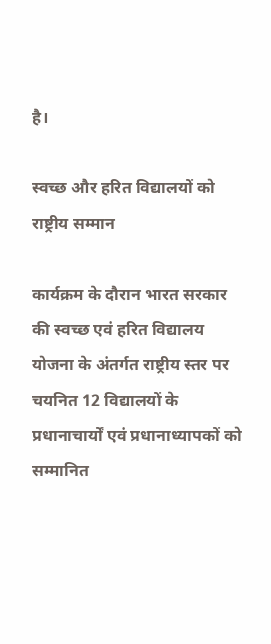है।

स्वच्छ और हरित विद्यालयों को राष्ट्रीय सम्मान

कार्यक्रम के दौरान भारत सरकार की स्वच्छ एवं हरित विद्यालय योजना के अंतर्गत राष्ट्रीय स्तर पर चयनित 12 विद्यालयों के प्रधानाचार्यों एवं प्रधानाध्यापकों को सम्मानित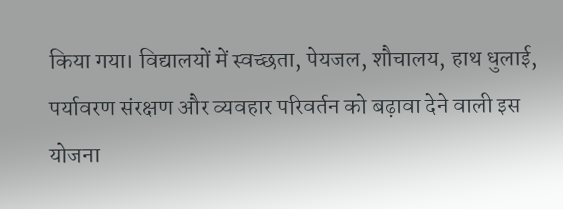किया गया। विद्यालयों में स्वच्छता, पेयजल, शौचालय, हाथ धुलाई, पर्यावरण संरक्षण और व्यवहार परिवर्तन को बढ़ावा देने वाली इस योजना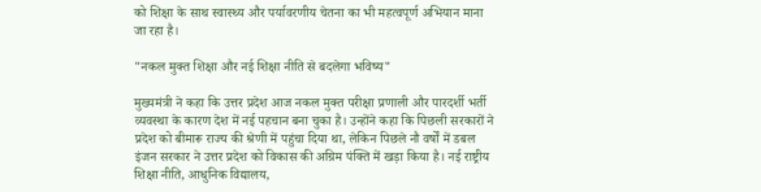को शिक्षा के साथ स्वास्थ्य और पर्यावरणीय चेतना का भी महत्वपूर्ण अभियान माना जा रहा है।

"नकल मुक्त शिक्षा और नई शिक्षा नीति से बदलेगा भविष्य"

मुख्यमंत्री ने कहा कि उत्तर प्रदेश आज नकल मुक्त परीक्षा प्रणाली और पारदर्शी भर्ती व्यवस्था के कारण देश में नई पहचान बना चुका है। उन्होंने कहा कि पिछली सरकारों ने प्रदेश को बीमारू राज्य की श्रेणी में पहुंचा दिया था, लेकिन पिछले नौ वर्षों में डबल इंजन सरकार ने उत्तर प्रदेश को विकास की अग्रिम पंक्ति में खड़ा किया है। नई राष्ट्रीय शिक्षा नीति, आधुनिक विद्यालय,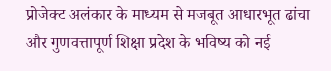प्रोजेक्ट अलंकार के माध्यम से मजबूत आधारभूत ढांचा और गुणवत्तापूर्ण शिक्षा प्रदेश के भविष्य को नई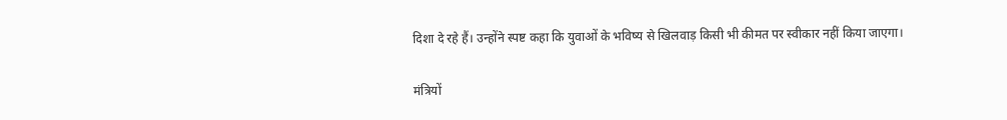दिशा दे रहे हैं। उन्होंने स्पष्ट कहा कि युवाओं के भविष्य से खिलवाड़ किसी भी कीमत पर स्वीकार नहीं किया जाएगा।

मंत्रियों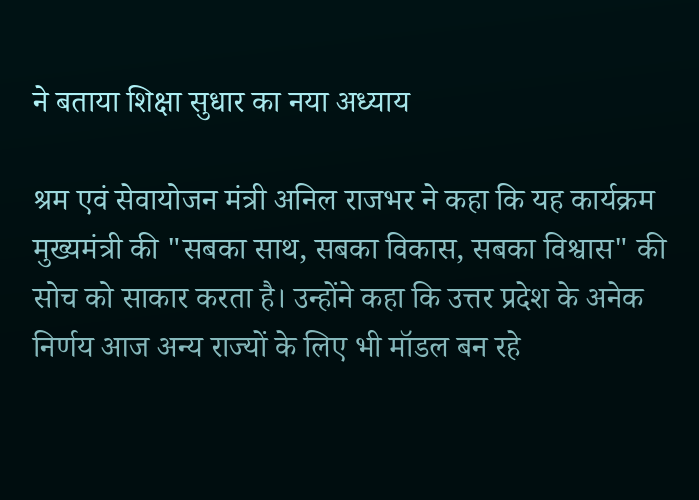ने बताया शिक्षा सुधार का नया अध्याय

श्रम एवं सेवायोजन मंत्री अनिल राजभर ने कहा कि यह कार्यक्रम मुख्यमंत्री की "सबका साथ, सबका विकास, सबका विश्वास" की सोच को साकार करता है। उन्होंने कहा कि उत्तर प्रदेश के अनेक निर्णय आज अन्य राज्यों के लिए भी मॉडल बन रहे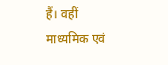हैं। वहीं माध्यमिक एवं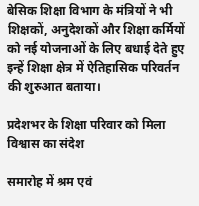बेसिक शिक्षा विभाग के मंत्रियों ने भी शिक्षकों, अनुदेशकों और शिक्षा कर्मियों को नई योजनाओं के लिए बधाई देते हुए इन्हें शिक्षा क्षेत्र में ऐतिहासिक परिवर्तन की शुरुआत बताया।

प्रदेशभर के शिक्षा परिवार को मिला विश्वास का संदेश

समारोह में श्रम एवं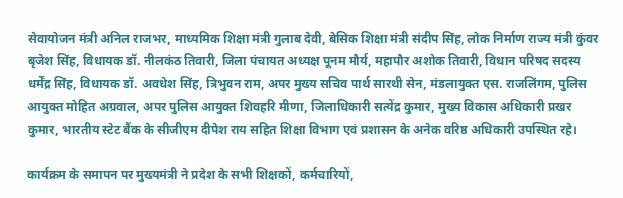सेवायोजन मंत्री अनिल राजभर, माध्यमिक शिक्षा मंत्री गुलाब देवी, बेसिक शिक्षा मंत्री संदीप सिंह, लोक निर्माण राज्य मंत्री कुंवर बृजेश सिंह, विधायक डॉ. नीलकंठ तिवारी, जिला पंचायत अध्यक्ष पूनम मौर्य, महापौर अशोक तिवारी, विधान परिषद सदस्य धर्मेंद्र सिंह, विधायक डॉ. अवधेश सिंह, त्रिभुवन राम, अपर मुख्य सचिव पार्थ सारथी सेन, मंडलायुक्त एस. राजलिंगम, पुलिस आयुक्त मोहित अग्रवाल, अपर पुलिस आयुक्त शिवहरि मीणा, जिलाधिकारी सत्येंद्र कुमार, मुख्य विकास अधिकारी प्रखर कुमार, भारतीय स्टेट बैंक के सीजीएम दीपेश राय सहित शिक्षा विभाग एवं प्रशासन के अनेक वरिष्ठ अधिकारी उपस्थित रहे।

कार्यक्रम के समापन पर मुख्यमंत्री ने प्रदेश के सभी शिक्षकों, कर्मचारियों,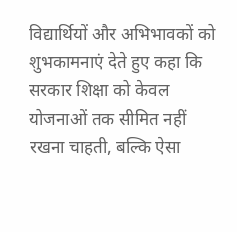विद्यार्थियों और अभिभावकों को शुभकामनाएं देते हुए कहा कि सरकार शिक्षा को केवल योजनाओं तक सीमित नहीं रखना चाहती, बल्कि ऐसा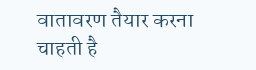वातावरण तैयार करना चाहती है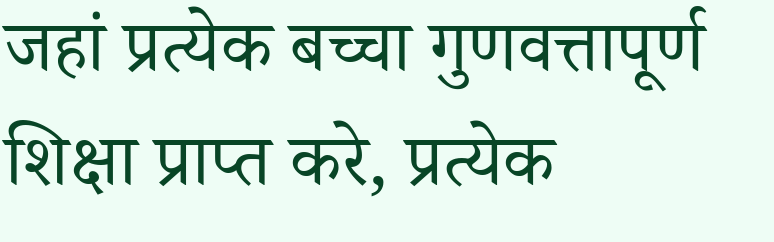जहां प्रत्येक बच्चा गुणवत्तापूर्ण शिक्षा प्राप्त करे, प्रत्येक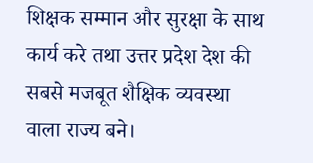शिक्षक सम्मान और सुरक्षा के साथ कार्य करे तथा उत्तर प्रदेश देश की सबसे मजबूत शैक्षिक व्यवस्था वाला राज्य बने।